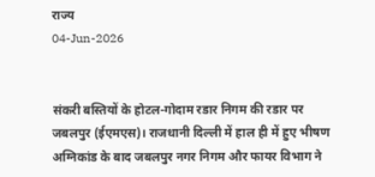राज्य
04-Jun-2026


संकरी बस्तियों के होटल-गोदाम रडार निगम की रडार पर जबलपुर (ईएमएस)। राजधानी दिल्ली में हाल ही में हुए भीषण अग्निकांड के बाद जबलपुर नगर निगम और फायर विभाग ने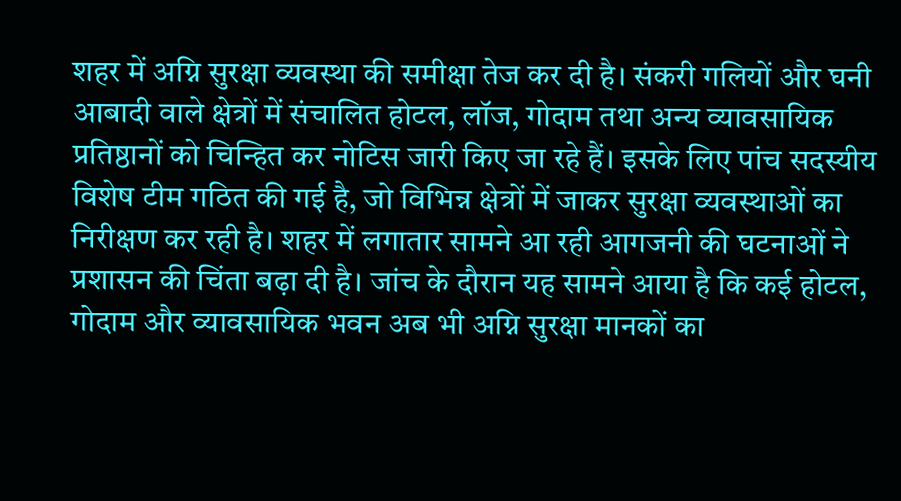शहर में अग्नि सुरक्षा व्यवस्था की समीक्षा तेज कर दी है। संकरी गलियों और घनी आबादी वाले क्षेत्रों में संचालित होटल, लॉज, गोदाम तथा अन्य व्यावसायिक प्रतिष्ठानों को चिन्हित कर नोटिस जारी किए जा रहे हैं। इसके लिए पांच सदस्यीय विशेष टीम गठित की गई है, जो विभिन्न क्षेत्रों में जाकर सुरक्षा व्यवस्थाओं का निरीक्षण कर रही है। शहर में लगातार सामने आ रही आगजनी की घटनाओं ने प्रशासन की चिंता बढ़ा दी है। जांच के दौरान यह सामने आया है कि कई होटल, गोदाम और व्यावसायिक भवन अब भी अग्नि सुरक्षा मानकों का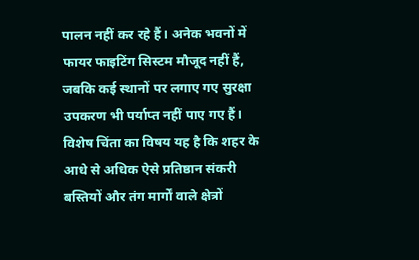पालन नहीं कर रहे हैं। अनेक भवनों में फायर फाइटिंग सिस्टम मौजूद नहीं हैं, जबकि कई स्थानों पर लगाए गए सुरक्षा उपकरण भी पर्याप्त नहीं पाए गए हैं। विशेष चिंता का विषय यह है कि शहर के आधे से अधिक ऐसे प्रतिष्ठान संकरी बस्तियों और तंग मार्गों वाले क्षेत्रों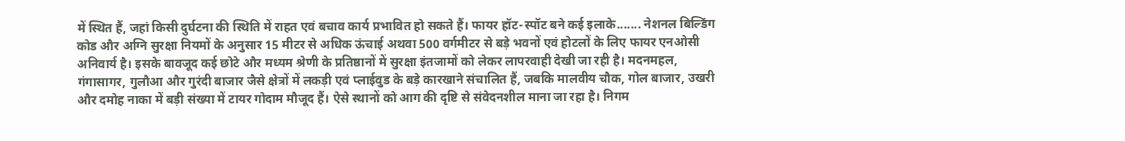में स्थित हैं, जहां किसी दुर्घटना की स्थिति में राहत एवं बचाव कार्य प्रभावित हो सकते हैं। फायर हॉट-स्पॉट बने कई इलाके....... नेशनल बिल्डिंग कोड और अग्नि सुरक्षा नियमों के अनुसार 15 मीटर से अधिक ऊंचाई अथवा 500 वर्गमीटर से बड़े भवनों एवं होटलों के लिए फायर एनओसी अनिवार्य है। इसके बावजूद कई छोटे और मध्यम श्रेणी के प्रतिष्ठानों में सुरक्षा इंतजामों को लेकर लापरवाही देखी जा रही है। मदनमहल, गंगासागर, गुलौआ और गुरंदी बाजार जैसे क्षेत्रों में लकड़ी एवं प्लाईवुड के बड़े कारखाने संचालित हैं, जबकि मालवीय चौक, गोल बाजार, उखरी और दमोह नाका में बड़ी संख्या में टायर गोदाम मौजूद हैं। ऐसे स्थानों को आग की दृष्टि से संवेदनशील माना जा रहा है। निगम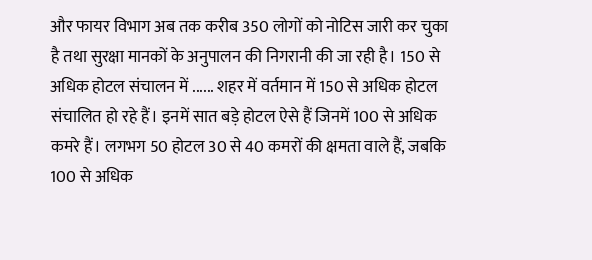और फायर विभाग अब तक करीब 350 लोगों को नोटिस जारी कर चुका है तथा सुरक्षा मानकों के अनुपालन की निगरानी की जा रही है। 150 से अधिक होटल संचालन में ...... शहर में वर्तमान में 150 से अधिक होटल संचालित हो रहे हैं। इनमें सात बड़े होटल ऐसे हैं जिनमें 100 से अधिक कमरे हैं। लगभग 50 होटल 30 से 40 कमरों की क्षमता वाले हैं, जबकि 100 से अधिक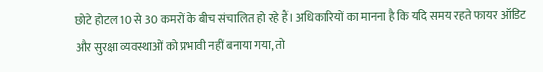छोटे होटल 10 से 30 कमरों के बीच संचालित हो रहे हैं। अधिकारियों का मानना है कि यदि समय रहते फायर ऑडिट और सुरक्षा व्यवस्थाओं को प्रभावी नहीं बनाया गया, तो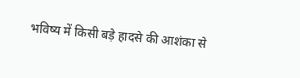भविष्य में किसी बड़े हादसे की आशंका से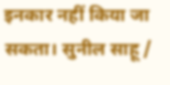इनकार नहीं किया जा सकता। सुनील साहू /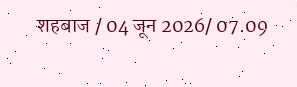शहबाज / 04 जून 2026/ 07.09